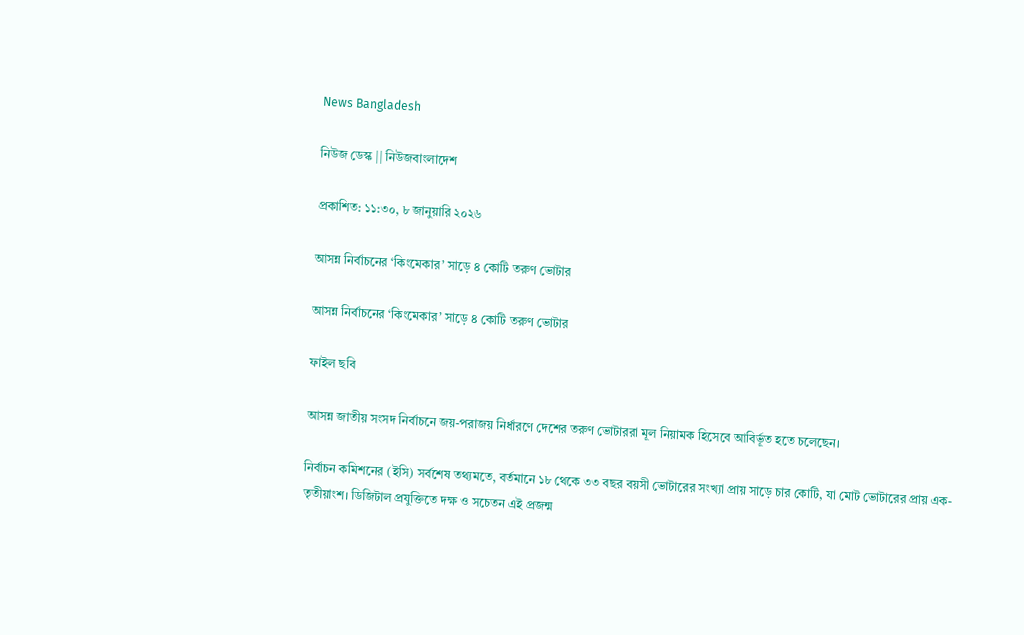News Bangladesh

নিউজ ডেস্ক || নিউজবাংলাদেশ

প্রকাশিত: ১১:৩০, ৮ জানুয়ারি ২০২৬

আসন্ন নির্বাচনের ‘কিংমেকার’ সাড়ে ৪ কোটি তরুণ ভোটার

আসন্ন নির্বাচনের ‘কিংমেকার’ সাড়ে ৪ কোটি তরুণ ভোটার

ফাইল ছবি

আসন্ন জাতীয় সংসদ নির্বাচনে জয়-পরাজয় নির্ধারণে দেশের তরুণ ভোটাররা মূল নিয়ামক হিসেবে আবির্ভূত হতে চলেছেন।

নির্বাচন কমিশনের (ইসি) সর্বশেষ তথ্যমতে, বর্তমানে ১৮ থেকে ৩৩ বছর বয়সী ভোটারের সংখ্যা প্রায় সাড়ে চার কোটি, যা মোট ভোটারের প্রায় এক-তৃতীয়াংশ। ডিজিটাল প্রযুক্তিতে দক্ষ ও সচেতন এই প্রজন্ম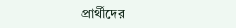প্রার্থীদের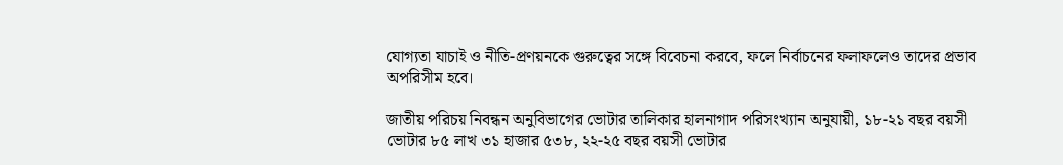যোগ্যতা যাচাই ও নীতি-প্রণয়নকে গুরুত্বের সঙ্গে বিবেচনা করবে, ফলে নির্বাচনের ফলাফলেও তাদের প্রভাব অপরিসীম হবে।

জাতীয় পরিচয় নিবন্ধন অনুবিভাগের ভোটার তালিকার হালনাগাদ পরিসংখ্যান অনুযায়ী, ১৮-২১ বছর বয়সী ভোটার ৮৫ লাখ ৩১ হাজার ৫৩৮, ২২-২৫ বছর বয়সী ভোটার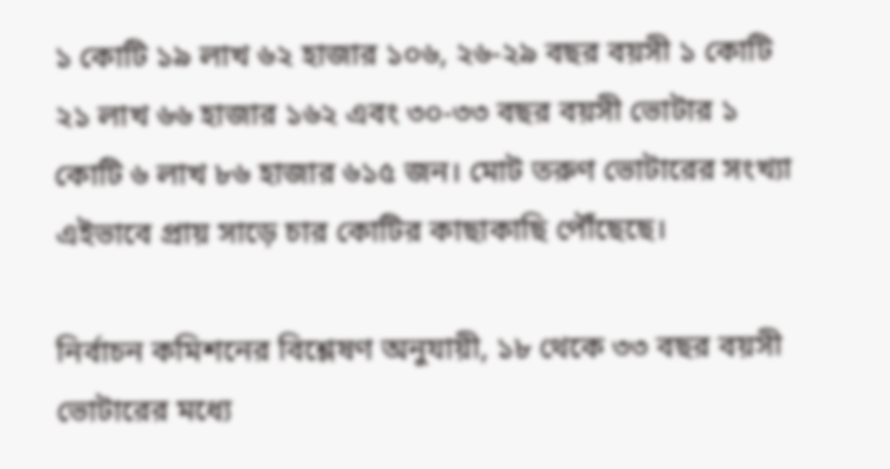১ কোটি ১৯ লাখ ৬২ হাজার ১০৬, ২৬-২৯ বছর বয়সী ১ কোটি ২১ লাখ ৬৬ হাজার ১৬২ এবং ৩০-৩৩ বছর বয়সী ভোটার ১ কোটি ৬ লাখ ৮৬ হাজার ৬১৫ জন। মোট তরুণ ভোটারের সংখ্যা এইভাবে প্রায় সাড়ে চার কোটির কাছাকাছি পৌঁছেছে।

নির্বাচন কমিশনের বিশ্লেষণ অনুযায়ী, ১৮ থেকে ৩৩ বছর বয়সী ভোটারের মধ্যে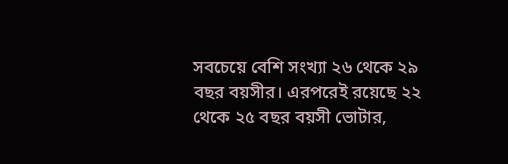সবচেয়ে বেশি সংখ্যা ২৬ থেকে ২৯ বছর বয়সীর। এরপরেই রয়েছে ২২ থেকে ২৫ বছর বয়সী ভোটার,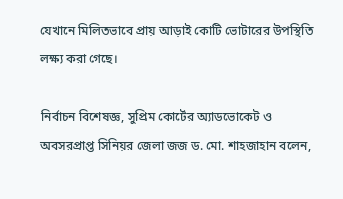যেখানে মিলিতভাবে প্রায় আড়াই কোটি ভোটারের উপস্থিতি লক্ষ্য করা গেছে।

নির্বাচন বিশেষজ্ঞ, সুপ্রিম কোর্টের অ্যাডভোকেট ও অবসরপ্রাপ্ত সিনিয়র জেলা জজ ড. মো. শাহজাহান বলেন,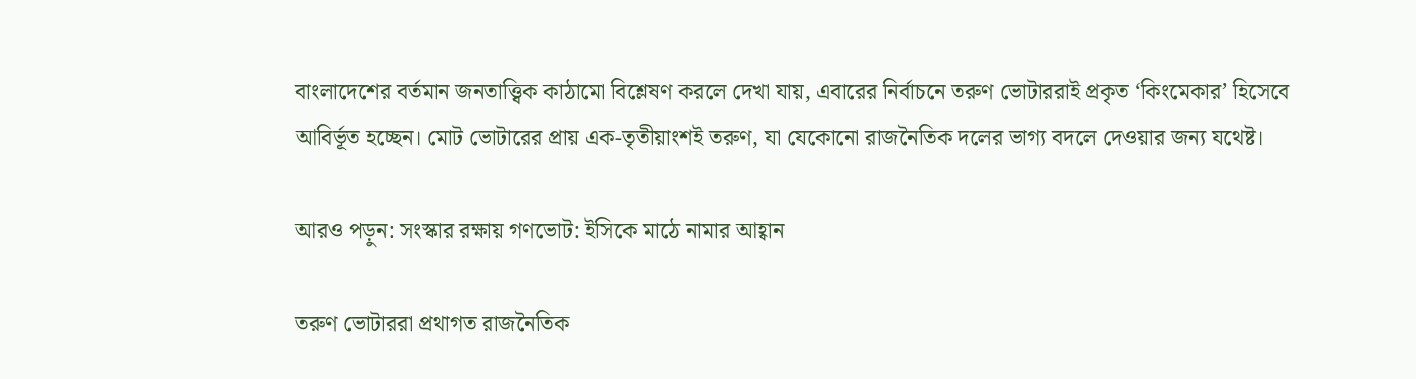বাংলাদেশের বর্তমান জনতাত্ত্বিক কাঠামো বিশ্লেষণ করলে দেখা যায়, এবারের নির্বাচনে তরুণ ভোটাররাই প্রকৃত ‘কিংমেকার’ হিসেবে আবির্ভূত হচ্ছেন। মোট ভোটারের প্রায় এক-তৃতীয়াংশই তরুণ, যা যেকোনো রাজনৈতিক দলের ভাগ্য বদলে দেওয়ার জন্য যথেষ্ট।

আরও পড়ুন: সংস্কার রক্ষায় গণভোট: ইসিকে মাঠে নামার আহ্বান

তরুণ ভোটাররা প্রথাগত রাজনৈতিক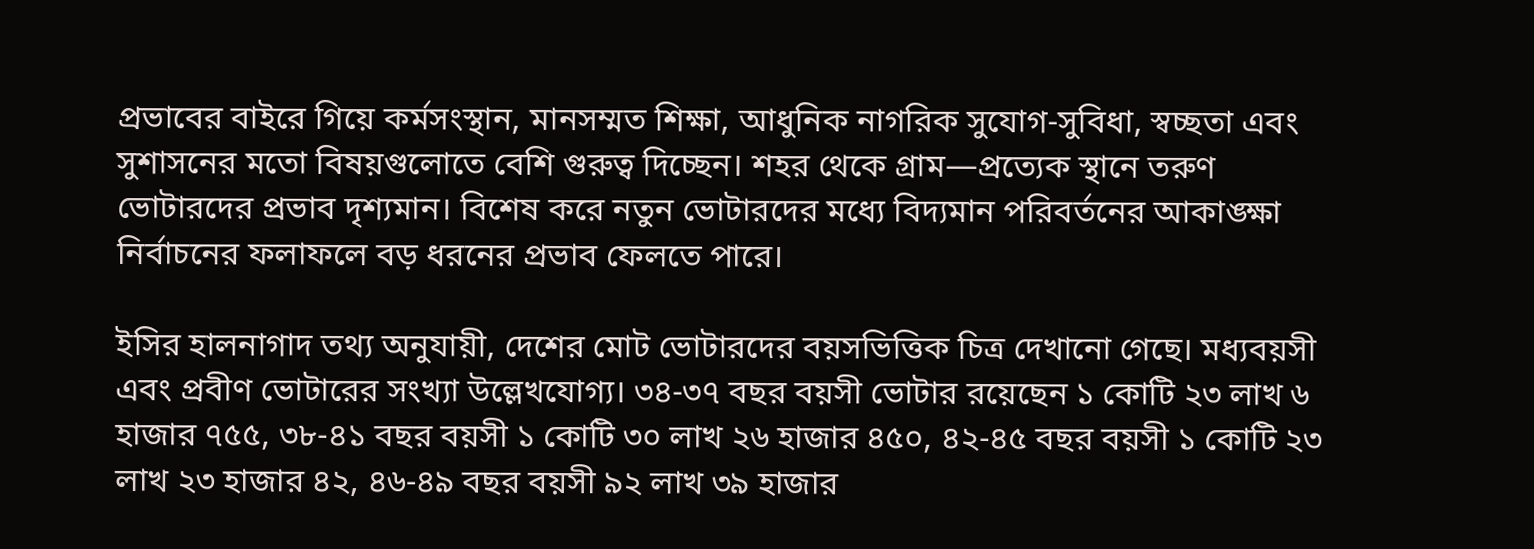প্রভাবের বাইরে গিয়ে কর্মসংস্থান, মানসম্মত শিক্ষা, আধুনিক নাগরিক সুযোগ-সুবিধা, স্বচ্ছতা এবং সুশাসনের মতো বিষয়গুলোতে বেশি গুরুত্ব দিচ্ছেন। শহর থেকে গ্রাম—প্রত্যেক স্থানে তরুণ ভোটারদের প্রভাব দৃশ্যমান। বিশেষ করে নতুন ভোটারদের মধ্যে বিদ্যমান পরিবর্তনের আকাঙ্ক্ষা নির্বাচনের ফলাফলে বড় ধরনের প্রভাব ফেলতে পারে।

ইসির হালনাগাদ তথ্য অনুযায়ী, দেশের মোট ভোটারদের বয়সভিত্তিক চিত্র দেখানো গেছে। মধ্যবয়সী এবং প্রবীণ ভোটারের সংখ্যা উল্লেখযোগ্য। ৩৪-৩৭ বছর বয়সী ভোটার রয়েছেন ১ কোটি ২৩ লাখ ৬ হাজার ৭৫৫, ৩৮-৪১ বছর বয়সী ১ কোটি ৩০ লাখ ২৬ হাজার ৪৫০, ৪২-৪৫ বছর বয়সী ১ কোটি ২৩ লাখ ২৩ হাজার ৪২, ৪৬-৪৯ বছর বয়সী ৯২ লাখ ৩৯ হাজার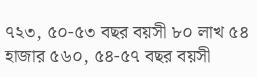৭২৩, ৫০-৫৩ বছর বয়সী ৮০ লাখ ৫৪ হাজার ৫৬০, ৫৪-৫৭ বছর বয়সী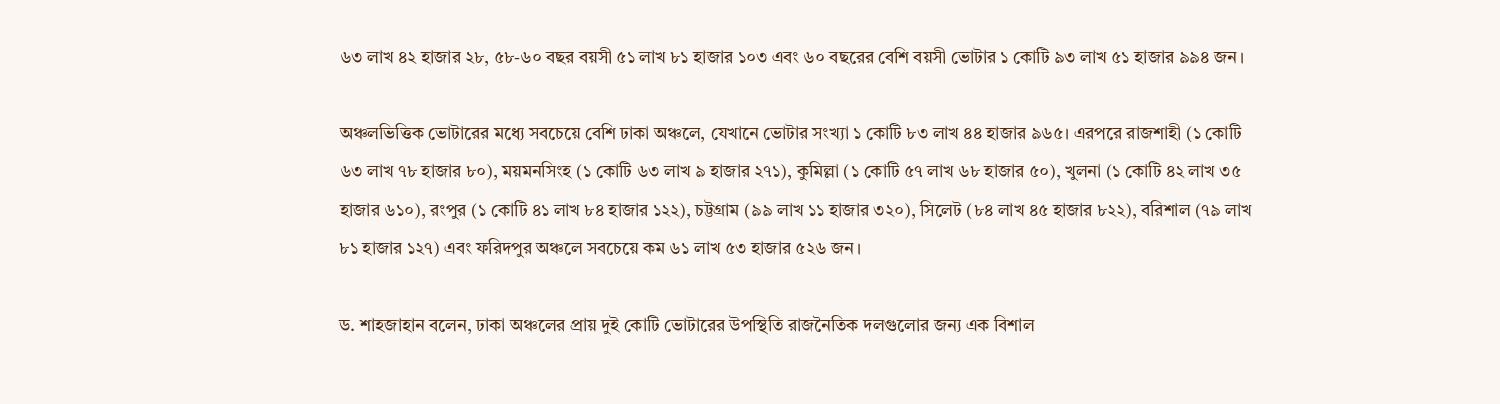৬৩ লাখ ৪২ হাজার ২৮, ৫৮-৬০ বছর বয়সী ৫১ লাখ ৮১ হাজার ১০৩ এবং ৬০ বছরের বেশি বয়সী ভোটার ১ কোটি ৯৩ লাখ ৫১ হাজার ৯৯৪ জন।

অঞ্চলভিত্তিক ভোটারের মধ্যে সবচেয়ে বেশি ঢাকা অঞ্চলে, যেখানে ভোটার সংখ্যা ১ কোটি ৮৩ লাখ ৪৪ হাজার ৯৬৫। এরপরে রাজশাহী (১ কোটি ৬৩ লাখ ৭৮ হাজার ৮০), ময়মনসিংহ (১ কোটি ৬৩ লাখ ৯ হাজার ২৭১), কুমিল্লা (১ কোটি ৫৭ লাখ ৬৮ হাজার ৫০), খুলনা (১ কোটি ৪২ লাখ ৩৫ হাজার ৬১০), রংপুর (১ কোটি ৪১ লাখ ৮৪ হাজার ১২২), চট্টগ্রাম (৯৯ লাখ ১১ হাজার ৩২০), সিলেট (৮৪ লাখ ৪৫ হাজার ৮২২), বরিশাল (৭৯ লাখ ৮১ হাজার ১২৭) এবং ফরিদপুর অঞ্চলে সবচেয়ে কম ৬১ লাখ ৫৩ হাজার ৫২৬ জন।

ড. শাহজাহান বলেন, ঢাকা অঞ্চলের প্রায় দুই কোটি ভোটারের উপস্থিতি রাজনৈতিক দলগুলোর জন্য এক বিশাল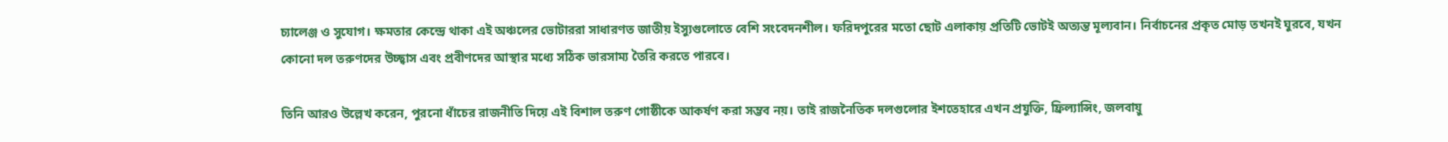চ্যালেঞ্জ ও সুযোগ। ক্ষমতার কেন্দ্রে থাকা এই অঞ্চলের ভোটাররা সাধারণত জাতীয় ইস্যুগুলোতে বেশি সংবেদনশীল। ফরিদপুরের মতো ছোট এলাকায় প্রতিটি ভোটই অত্যন্ত মূল্যবান। নির্বাচনের প্রকৃত মোড় তখনই ঘুরবে, যখন কোনো দল তরুণদের উচ্ছ্বাস এবং প্রবীণদের আস্থার মধ্যে সঠিক ভারসাম্য তৈরি করতে পারবে।

তিনি আরও উল্লেখ করেন, পুরনো ধাঁচের রাজনীতি দিয়ে এই বিশাল তরুণ গোষ্ঠীকে আকর্ষণ করা সম্ভব নয়। তাই রাজনৈতিক দলগুলোর ইশতেহারে এখন প্রযুক্তি, ফ্রিল্যান্সিং, জলবায়ু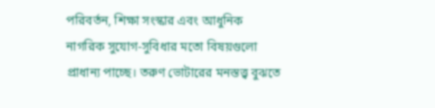পরিবর্তন, শিক্ষা সংস্কার এবং আধুনিক নাগরিক সুযোগ-সুবিধার মতো বিষয়গুলো প্রাধান্য পাচ্ছে। তরুণ ভোটারের মনস্তত্ত্ব বুঝতে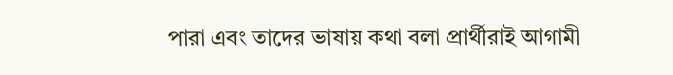পারা এবং তাদের ভাষায় কথা বলা প্রার্থীরাই আগামী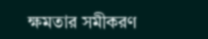ক্ষমতার সমীকরণ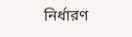নির্ধারণ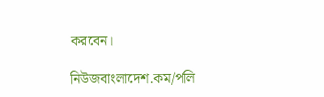করবেন।

নিউজবাংলাদেশ.কম/পলি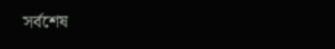সর্বশেষ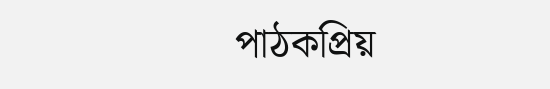পাঠকপ্রিয়